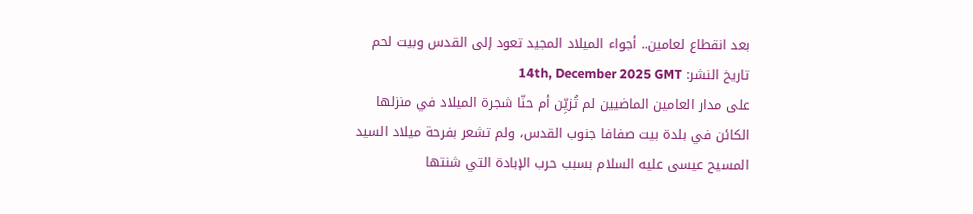بعد انقطاع لعامين.. أجواء الميلاد المجيد تعود إلى القدس وبيت لحم
تاريخ النشر: 14th, December 2025 GMT
على مدار العامين الماضيين لم تُزيِّن أم حنّا شجرة الميلاد في منزلها الكائن في بلدة بيت صفافا جنوب القدس، ولم تشعر بفرحة ميلاد السيد المسيح عيسى عليه السلام بسبب حرب الإبادة التي شنتها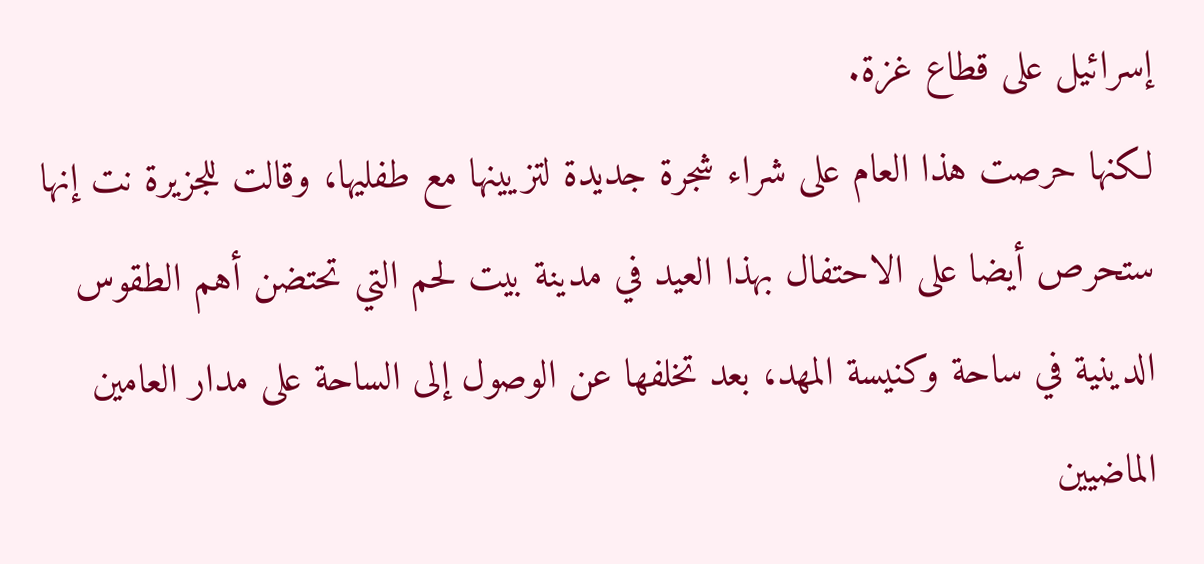إسرائيل على قطاع غزة.
لكنها حرصت هذا العام على شراء شجرة جديدة لتزيينها مع طفليها، وقالت للجزيرة نت إنها ستحرص أيضا على الاحتفال بهذا العيد في مدينة بيت لحم التي تحتضن أهم الطقوس الدينية في ساحة وكنيسة المهد، بعد تخلفها عن الوصول إلى الساحة على مدار العامين الماضيين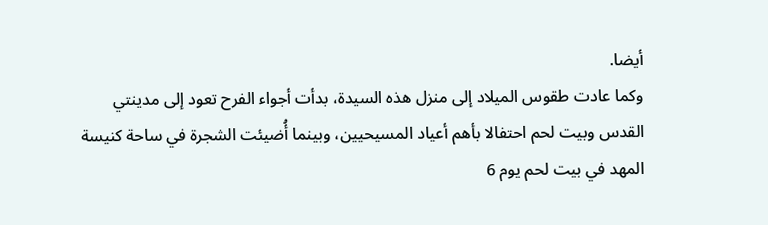أيضا.
وكما عادت طقوس الميلاد إلى منزل هذه السيدة، بدأت أجواء الفرح تعود إلى مدينتي القدس وبيت لحم احتفالا بأهم أعياد المسيحيين، وبينما أُضيئت الشجرة في ساحة كنيسة المهد في بيت لحم يوم 6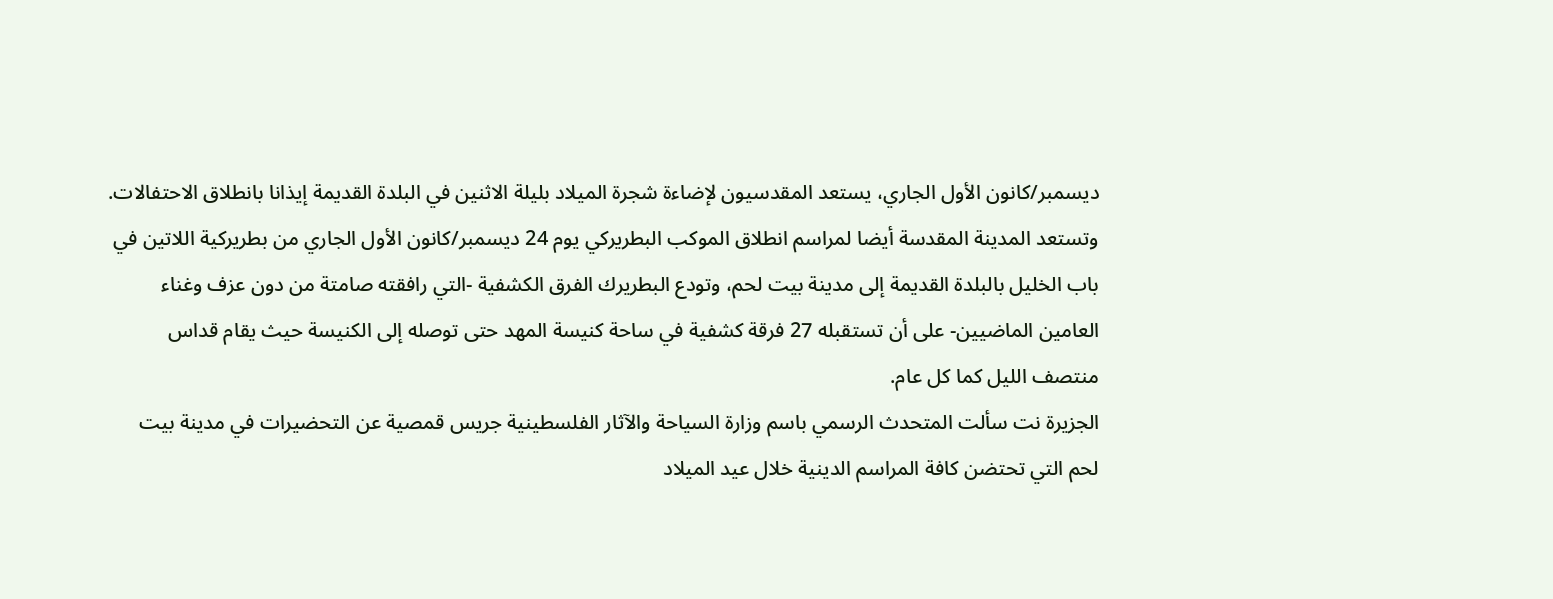ديسمبر/كانون الأول الجاري، يستعد المقدسيون لإضاءة شجرة الميلاد بليلة الاثنين في البلدة القديمة إيذانا بانطلاق الاحتفالات.
وتستعد المدينة المقدسة أيضا لمراسم انطلاق الموكب البطريركي يوم 24 ديسمبر/كانون الأول الجاري من بطريركية اللاتين في باب الخليل بالبلدة القديمة إلى مدينة بيت لحم، وتودع البطريرك الفرق الكشفية -التي رافقته صامتة من دون عزف وغناء العامين الماضيين- على أن تستقبله 27 فرقة كشفية في ساحة كنيسة المهد حتى توصله إلى الكنيسة حيث يقام قداس منتصف الليل كما كل عام.
الجزيرة نت سألت المتحدث الرسمي باسم وزارة السياحة والآثار الفلسطينية جريس قمصية عن التحضيرات في مدينة بيت لحم التي تحتضن كافة المراسم الدينية خلال عيد الميلاد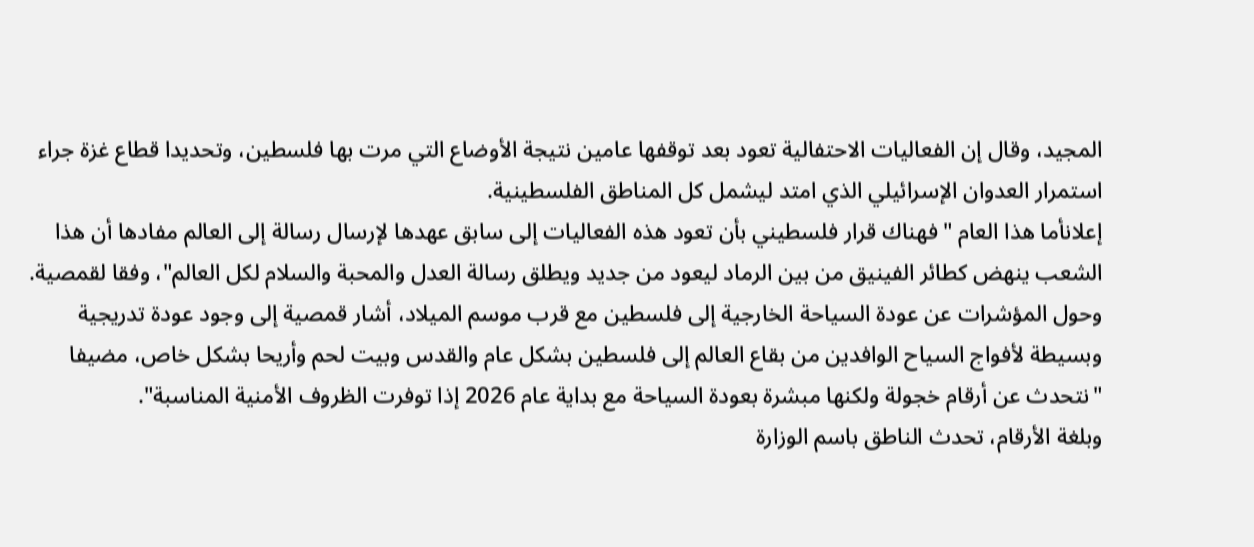المجيد، وقال إن الفعاليات الاحتفالية تعود بعد توقفها عامين نتيجة الأوضاع التي مرت بها فلسطين، وتحديدا قطاع غزة جراء استمرار العدوان الإسرائيلي الذي امتد ليشمل كل المناطق الفلسطينية.
إعلانأما هذا العام "فهناك قرار فلسطيني بأن تعود هذه الفعاليات إلى سابق عهدها لإرسال رسالة إلى العالم مفادها أن هذا الشعب ينهض كطائر الفينيق من بين الرماد ليعود من جديد ويطلق رسالة العدل والمحبة والسلام لكل العالم"، وفقا لقمصية.
وحول المؤشرات عن عودة السياحة الخارجية إلى فلسطين مع قرب موسم الميلاد، أشار قمصية إلى وجود عودة تدريجية وبسيطة لأفواج السياح الوافدين من بقاع العالم إلى فلسطين بشكل عام والقدس وبيت لحم وأريحا بشكل خاص، مضيفا "نتحدث عن أرقام خجولة ولكنها مبشرة بعودة السياحة مع بداية عام 2026 إذا توفرت الظروف الأمنية المناسبة".
وبلغة الأرقام، تحدث الناطق باسم الوزارة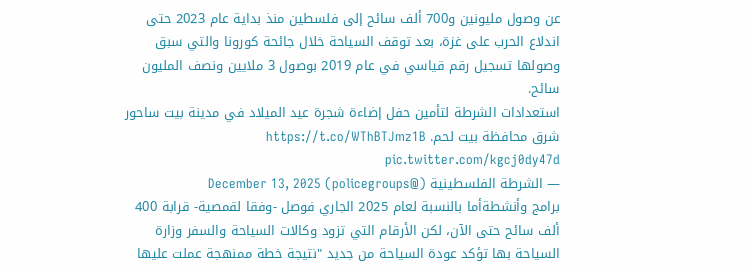عن وصول مليونين و700 ألف سائح إلى فلسطين منذ بداية عام 2023 حتى اندلاع الحرب على غزة، بعد توقف السياحة خلال جائحة كورونا والتي سبق وصولها تسجيل رقم قياسي في عام 2019 بوصول 3 ملايين ونصف المليون سائح.
استعدادات الشرطة لتأمين حفل إضاءة شجرة عيد الميلاد في مدينة بيت ساحور شرق محافظة بيت لحم. https://t.co/WThBTJmz1B pic.twitter.com/kgcj0dy47d
— الشرطة الفلسطينية (@policegroups) December 13, 2025
برامج وأنشطةأما بالنسبة لعام 2025 الجاري فوصل -وفقا لقمصية- قرابة 400 ألف سائح حتى الآن، لكن الأرقام التي تزود وكالات السياحة والسفر وزارة السياحة بها تؤكد عودة السياحة من جديد "نتيجة خطة ممنهجة عملت عليها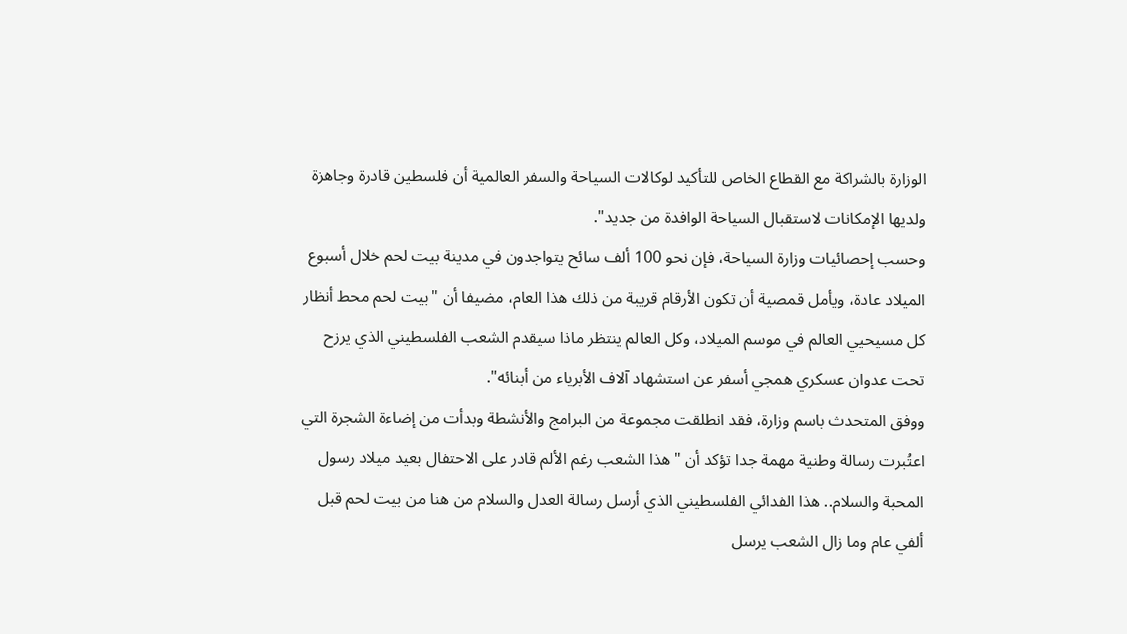الوزارة بالشراكة مع القطاع الخاص للتأكيد لوكالات السياحة والسفر العالمية أن فلسطين قادرة وجاهزة ولديها الإمكانات لاستقبال السياحة الوافدة من جديد".
وحسب إحصائيات وزارة السياحة، فإن نحو 100 ألف سائح يتواجدون في مدينة بيت لحم خلال أسبوع الميلاد عادة، ويأمل قمصية أن تكون الأرقام قريبة من ذلك هذا العام، مضيفا أن "بيت لحم محط أنظار كل مسيحيي العالم في موسم الميلاد، وكل العالم ينتظر ماذا سيقدم الشعب الفلسطيني الذي يرزح تحت عدوان عسكري همجي أسفر عن استشهاد آلاف الأبرياء من أبنائه".
ووفق المتحدث باسم وزارة، فقد انطلقت مجموعة من البرامج والأنشطة وبدأت من إضاءة الشجرة التي اعتُبرت رسالة وطنية مهمة جدا تؤكد أن "هذا الشعب رغم الألم قادر على الاحتفال بعيد ميلاد رسول المحبة والسلام.. هذا الفدائي الفلسطيني الذي أرسل رسالة العدل والسلام من هنا من بيت لحم قبل ألفي عام وما زال الشعب يرسل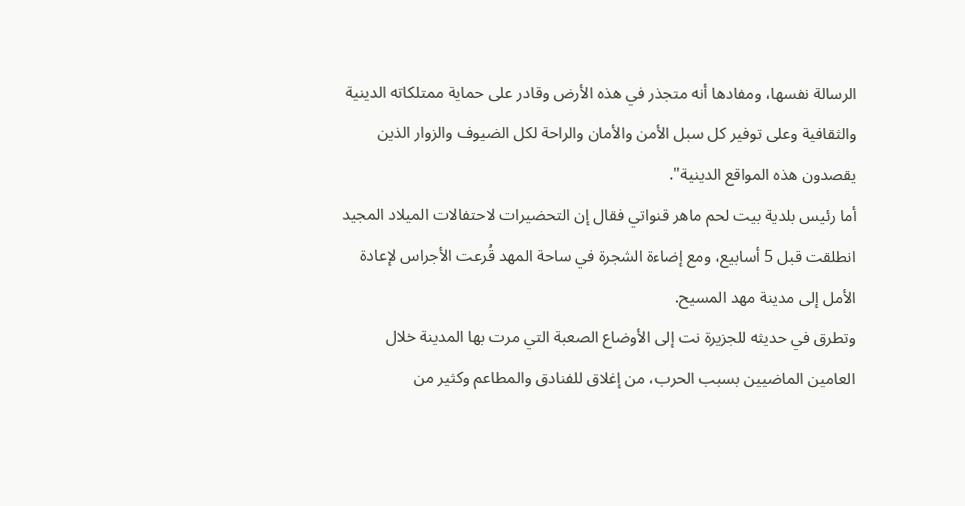الرسالة نفسها، ومفادها أنه متجذر في هذه الأرض وقادر على حماية ممتلكاته الدينية والثقافية وعلى توفير كل سبل الأمن والأمان والراحة لكل الضيوف والزوار الذين يقصدون هذه المواقع الدينية".
أما رئيس بلدية بيت لحم ماهر قنواتي فقال إن التحضيرات لاحتفالات الميلاد المجيد انطلقت قبل 5 أسابيع، ومع إضاءة الشجرة في ساحة المهد قُرعت الأجراس لإعادة الأمل إلى مدينة مهد المسيح.
وتطرق في حديثه للجزيرة نت إلى الأوضاع الصعبة التي مرت بها المدينة خلال العامين الماضيين بسبب الحرب، من إغلاق للفنادق والمطاعم وكثير من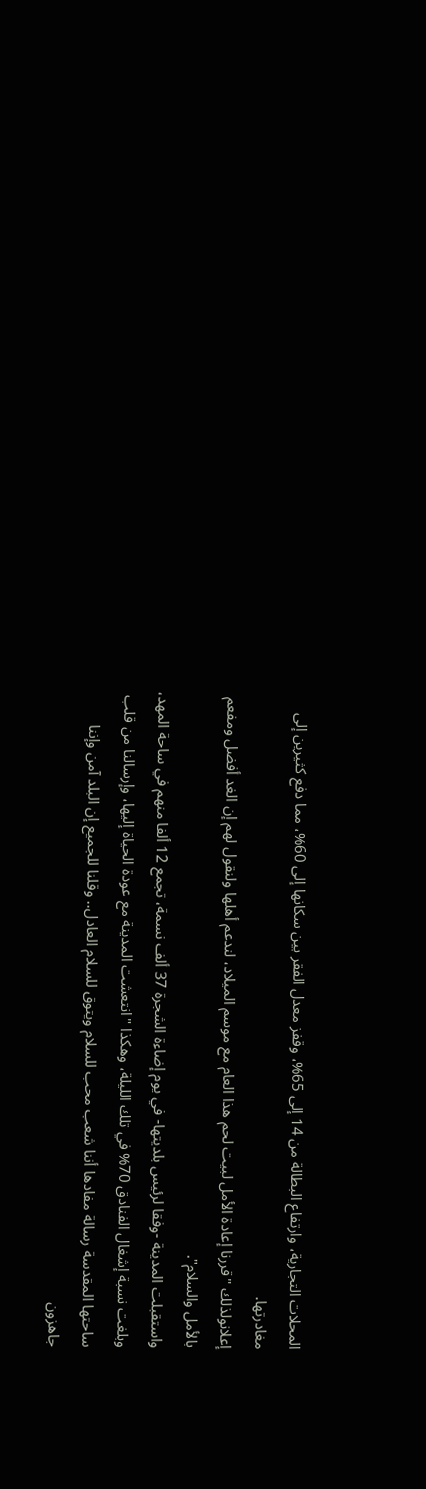المحلات التجارية، وارتفاع البطالة من 14 إلى 65%، وقفز معدل الفقر بين سكانها إلى 60%، مما دفع كثيرين إلى مغادرتها.
إعلانولذلك "قررنا إعادة الأمل لبيت لحم هذا العام مع موسم الميلاد، لندعم أهلها ولنقول لهم إن الغد أفضل ومفعم بالأمل والسلام".
واستقبلت المدينة -وفقا لرئيس بلديتها- في يوم إضاءة الشجرة 37 ألف نسمة، تجمع 12 ألفا منهم في ساحة المهد، وبلغت نسبة إشغال الفنادق 70% في تلك الليلة، وهكذا "انتعشت المدينة مع عودة الحياة إليها، وإرسالنا من قلب ساحتها المقدسة رسالة مفادها أننا شعب محب للسلام ويتوق للسلام العادل.. وقلنا للجميع إن البلد آمن وإننا جاهزون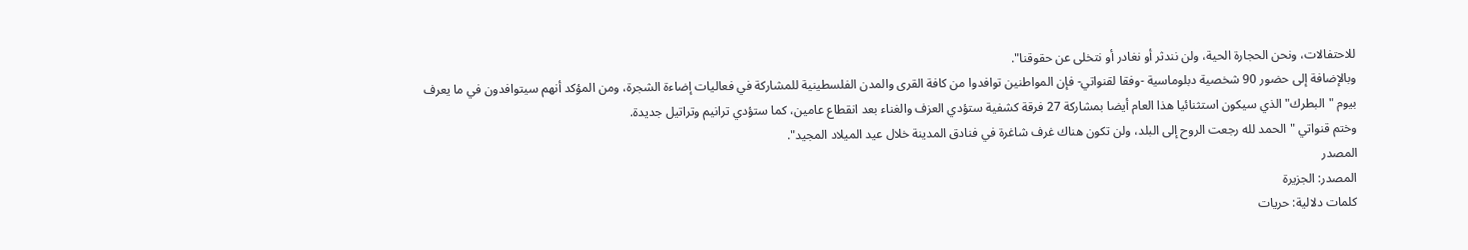للاحتفالات، ونحن الحجارة الحية، ولن نندثر أو نغادر أو نتخلى عن حقوقنا".
وبالإضافة إلى حضور 90 شخصية دبلوماسية -وفقا لقنواتي- فإن المواطنين توافدوا من كافة القرى والمدن الفلسطينية للمشاركة في فعاليات إضاءة الشجرة، ومن المؤكد أنهم سيتوافدون في ما يعرف بيوم "البطرك" الذي سيكون استثنائيا هذا العام أيضا بمشاركة 27 فرقة كشفية ستؤدي العزف والغناء بعد انقطاع عامين، كما ستؤدي ترانيم وتراتيل جديدة.
وختم قنواتي "الحمد لله رجعت الروح إلى البلد، ولن تكون هناك غرف شاغرة في فنادق المدينة خلال عيد الميلاد المجيد".
المصدر
المصدر: الجزيرة
كلمات دلالية: حريات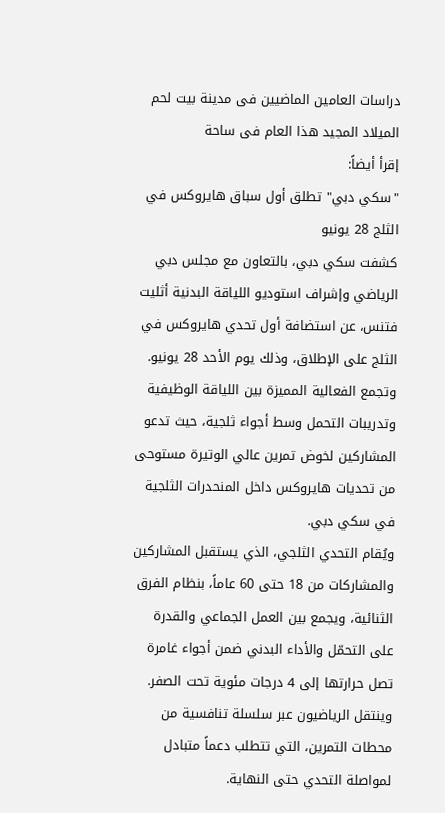دراسات العامین الماضیین فی مدینة بیت لحم المیلاد المجید هذا العام فی ساحة
إقرأ أيضاً:
"سكي دبي" تطلق أول سباق هايروكس في الثلج 28 يونيو
كشفت سكي دبي، بالتعاون مع مجلس دبي الرياضي وإشراف استوديو اللياقة البدنية أثليت فتنس، عن استضافة أول تحدي هايروكس في الثلج على الإطلاق، وذلك يوم الأحد 28 يونيو.
وتجمع الفعالية المميزة بين اللياقة الوظيفية وتدريبات التحمل وسط أجواء ثلجية، حيث تدعو المشاركين لخوض تمرين عالي الوتيرة مستوحى من تحديات هايروكس داخل المنحدرات الثلجية في سكي دبي.
ويُقام التحدي الثلجي، الذي يستقبل المشاركين والمشاركات من 18 حتى 60 عاماً، بنظام الفرق الثنائية، ويجمع بين العمل الجماعي والقدرة على التحمّل والأداء البدني ضمن أجواء غامرة تصل حرارتها إلى 4 درجات مئوية تحت الصفر. وينتقل الرياضيون عبر سلسلة تنافسية من محطات التمرين، التي تتطلب دعماً متبادل لمواصلة التحدي حتى النهاية.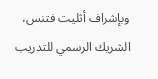وبإشراف أثليت فتنس، الشريك الرسمي للتدريب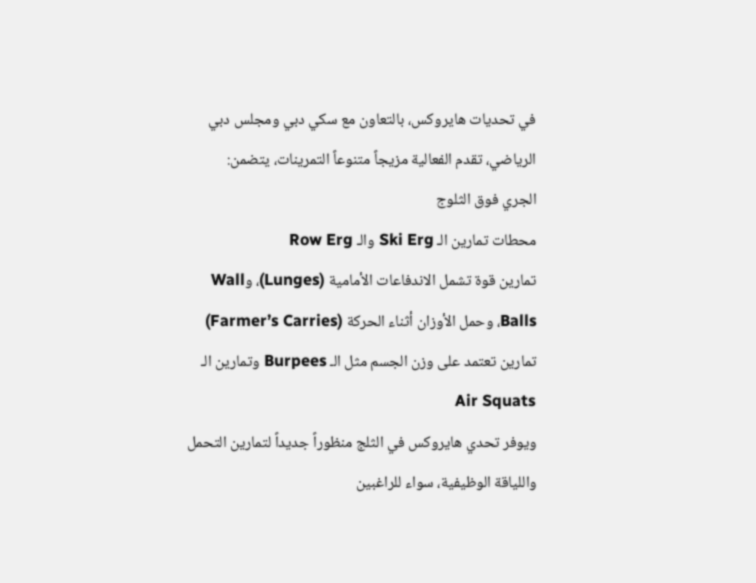في تحديات هايروكس، بالتعاون مع سكي دبي ومجلس دبي الرياضي، تقدم الفعالية مزيجاً متنوعاً التمرينات، يتضمن:
الجري فوق الثلوج
محطات تمارين الـ Ski Erg والـ Row Erg
تمارين قوة تشمل الاندفاعات الأمامية (Lunges)، وWall Balls، وحمل الأوزان أثناء الحركة (Farmer’s Carries)
تمارين تعتمد على وزن الجسم مثل الـ Burpees وتمارين الـ Air Squats
ويوفر تحدي هايروكس في الثلج منظوراً جديداً لتمارين التحمل واللياقة الوظيفية، سواء للراغبين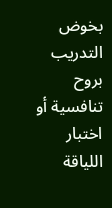بخوض التدريب بروح تنافسية أو اختبار اللياقة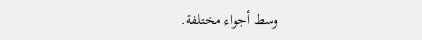وسط أجواء مختلفة.